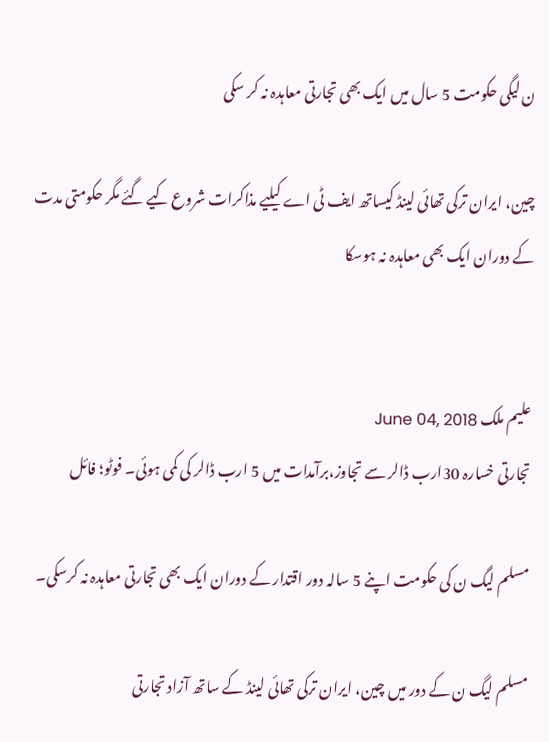ن لیگی حکومت 5 سال میں ایک بھی تجارتی معاہدہ نہ کر سکی

چین، ایران ترکی تھائی لینڈ کیساتھ ایف ٹی اے کیلیے مذاکرات شروع کیے گئے مگر حکومتی مدت کے دوران ایک بھی معاہدہ نہ ہوسکا


علیم ملک June 04, 2018
تجارتی خسارہ 30ارب ڈالر سے تجاوز،برآمدات میں 5 ارب ڈالر کی کمی ہوئی۔ فوٹو؛ فائل

مسلم لیگ ن کی حکومت اپنے 5 سالہ دور اقتدار کے دوران ایک بھی تجارتی معاہدہ نہ کرسکی۔

مسلم لیگ ن کے دور میں چین، ایران ترکی تھائی لینڈ کے ساتھ آزاد تجارتی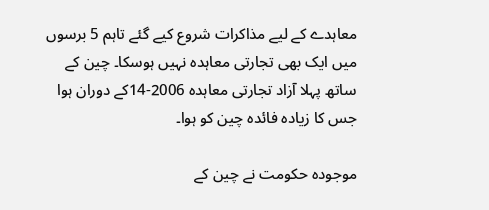معاہدے کے لیے مذاکرات شروع کیے گئے تاہم 5 برسوں میں ایک بھی تجارتی معاہدہ نہیں ہوسکا۔ چین کے ساتھ پہلا آزاد تجارتی معاہدہ 2006-14کے دوران ہوا جس کا زیادہ فائدہ چین کو ہوا۔

موجودہ حکومت نے چین کے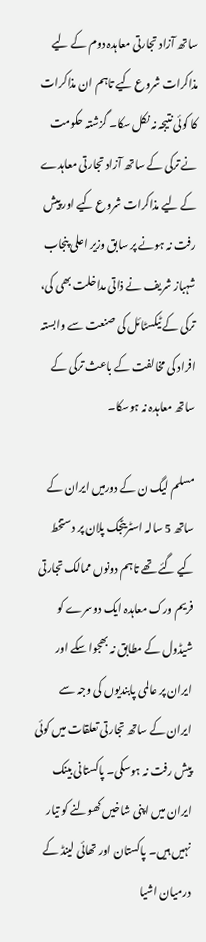ساتھ آزاد تجارتی معاہدہ دوم کے لیے مذاکرات شروع کیے تاہم ان مذاکرات کا کوئی نتیجہ نہ نکل سکا۔ گزشتہ حکومت نے ترکی کے ساتھ آزاد تجارتی معاہدے کے لیے مذاکرات شروع کیے اور پیش رفت نہ ہونے پر سابق وزیر اعلی پنجاب شہباز شریف نے ذاتی مداخلت بھی کی، ترکی کے ٹیکسٹائل کی صنعت سے وابستہ افراد کی مخالفت کے باعث ترکی کے ساتھ معاہدہ نہ ہوسکا۔

مسلم لیگ ن کے دورمیں ایران کے ساتھ 5 سالہ اسٹریٹجک پلان پر دستخط کیے گئے تھے تاہم دونوں ممالک تجارتی فریم ورک معاہدہ ایک دوسرے کو شیڈول کے مطابق نہ بھجوا سکے اور ایران پر عالمی پابندیوں کی وجہ سے ایران کے ساتھ تجارتی تعلقات میں کوئی پیش رفت نہ ہوسکی۔ پاکستانی بینک ایران میں اپنی شاخیں کھولنے کو تیار نہیں ہیں۔ پاکستان اور تھائی لینڈ کے درمیان اشیا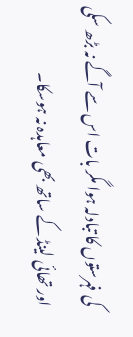کی فہرستوں کا تبادلہ ہوا مگر بات اس سے آگے نہ بڑھ سکی اور تھائی لینڈ کے ساتھ بھی معاہدہ نہ ہوسکا۔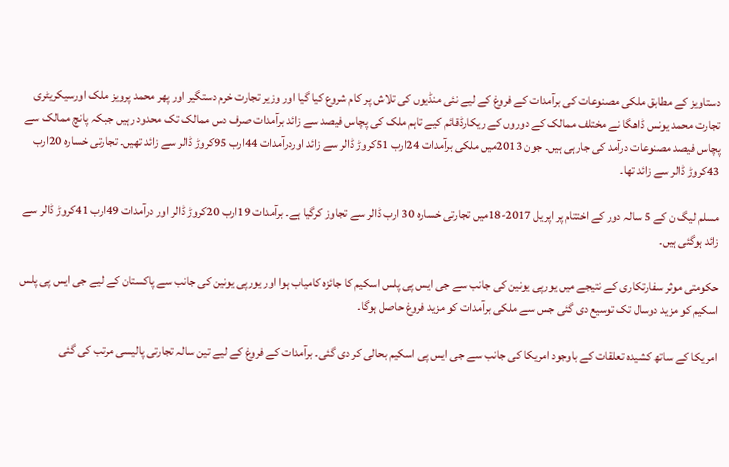دستاویز کے مطابق ملکی مصنوعات کی برآمدات کے فروغ کے لیے نئی منڈیوں کی تلاش پر کام شروع کیا گیا اور وزیر تجارت خرم دستگیر اور پھر محمد پرویز ملک اورسیکریٹری تجارت محمد یونس ڈاھگا نے مختلف ممالک کے دوروں کے ریکارڈقائم کیے تاہم ملک کی پچاس فیصد سے زائد برآمدات صرف دس ممالک تک محدود رہیں جبکہ پانچ ممالک سے پچاس فیصد مصنوعات درآمد کی جارہی ہیں۔ جون 2013میں ملکی برآمدات 24ارب 51کروڑ ڈالر سے زائد اوردرآمدات 44ارب 95کروڑ ڈالر سے زائد تھیں۔ تجارتی خسارہ 20ارب 43کروڑ ڈالر سے زائد تھا۔

مسلم لیگ ن کے 5 سالہ دور کے اختتام پر اپریل 2017-18میں تجارتی خسارہ 30 ارب ڈالر سے تجاوز کرگیا ہے۔ برآمدات 19ارب 20کروڑ ڈالر اور درآمدات 49ارب 41کروڑ ڈالر سے زائد ہوگئی ہیں۔

حکومتی موثر سفارتکاری کے نتیجے میں یورپی یونین کی جانب سے جی ایس پی پلس اسکیم کا جائزہ کامیاب ہوا اور یورپی یونین کی جانب سے پاکستان کے لیے جی ایس پی پلس اسکیم کو مزید دوسال تک توسیع دی گئی جس سے ملکی برآمدات کو مزید فروغ حاصل ہوگا۔

امریکا کے ساتھ کشیدہ تعلقات کے باوجود امریکا کی جانب سے جی ایس پی اسکیم بحالی کر دی گئی۔ برآمدات کے فروغ کے لیے تین سالہ تجارتی پالیسی مرتب کی گئی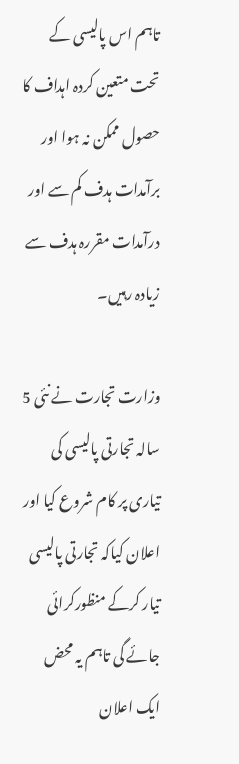تاہم اس پالیسی کے تحت متعین کردہ اہداف کا حصول ممکن نہ ہوا اور برآمدات ہدف کم سے اور درآمدات مقررہ ہدف سے زیادہ رہیں۔

وزارت تجارت نے نئی 5 سالہ تجارتی پالیسی کی تیاری پر کام شروع کیا اور اعلان کیاکہ تجارتی پالیسی تیار کرکے منظورکرائی جائے گی تاہم یہ محض ایک اعلان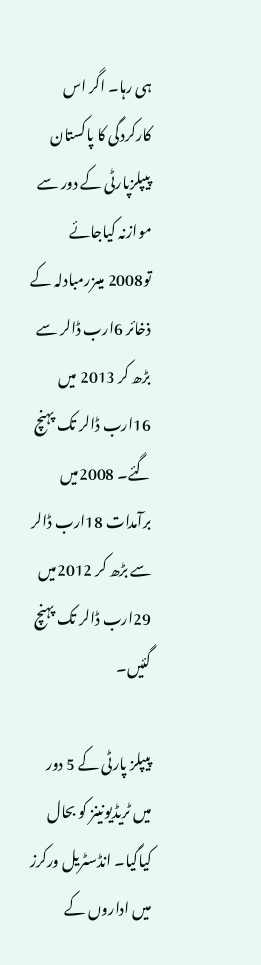ہی رہا۔ اگر اس کارکردگی کا پاکستان پیپلزپارٹی کے دور سے موازنہ کیاجائے تو2008 میںزرمبادلہ کے ذخائر 6ارب ڈالر سے بڑھ کر 2013 میں 16ارب ڈالر تک پہنچ گئے۔ 2008میں برآمدات 18ارب ڈالر سے بڑھ کر 2012میں 29ارب ڈالر تک پہنچ گئیں۔

پیپلز پارٹی کے 5 دور میں ٹریڈیونینز کو بحال کیاگیا۔ انڈسٹریل ورکرز میں اداروں کے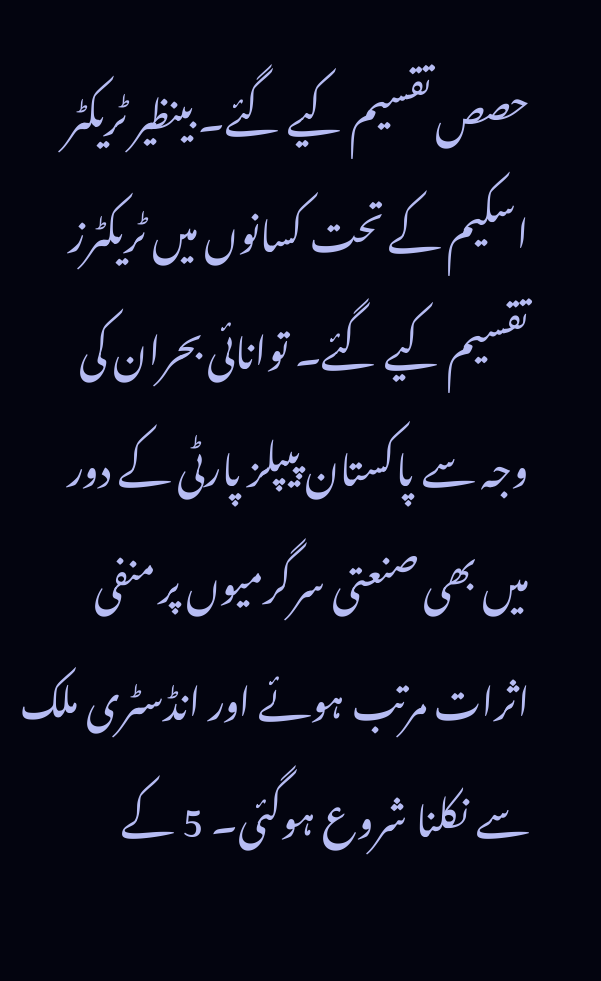حصص تقسیم کیے گئے۔ بینظیر ٹریکٹر اسکیم کے تحت کسانوں میں ٹریکٹرز تقسیم کیے گئے۔ توانائی بحران کی وجہ سے پاکستان پیپلز پارٹی کے دور میں بھی صنعتی سرگرمیوں پر منفی اثرات مرتب ہوئے اور انڈسٹری ملک سے نکلنا شروع ہوگئی۔ 5 کے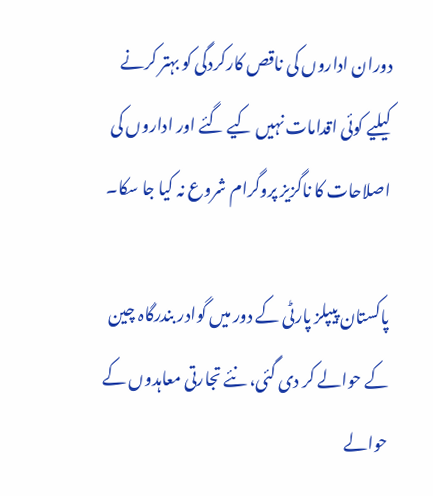دوران اداروں کی ناقص کارکردگی کو بہتر کرنے کیلیے کوئی اقدامات نہیں کیے گئے اور اداروں کی اصلاحات کا ناگزیز پروگرام شروع نہ کیا جا سکا۔

پاکستان پیپلز پارٹی کے دور میں گوادر بندرگاہ چین کے حوالے کر دی گئی، نئے تجارتی معاہدوں کے حوالے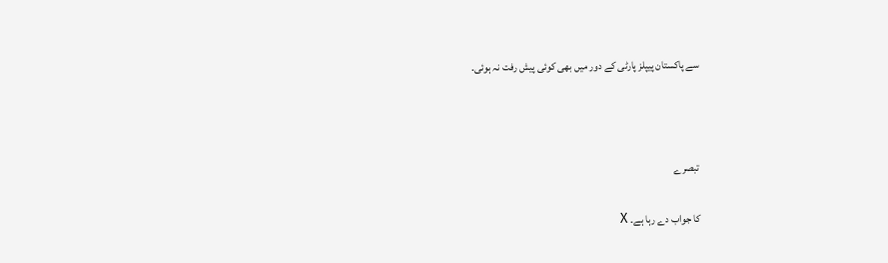سے پاکستان پیپلز پارٹی کے دور میں بھی کوئی پیش رفت نہ ہوئی۔



تبصرے

کا جواب دے رہا ہے۔ X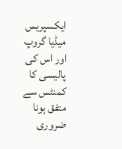ایکسپریس میڈیا گروپ اور اس کی پالیسی کا کمنٹس سے متفق ہونا ضروری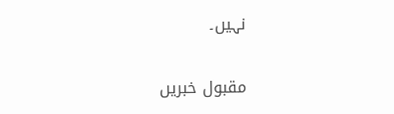نہیں۔

مقبول خبریں